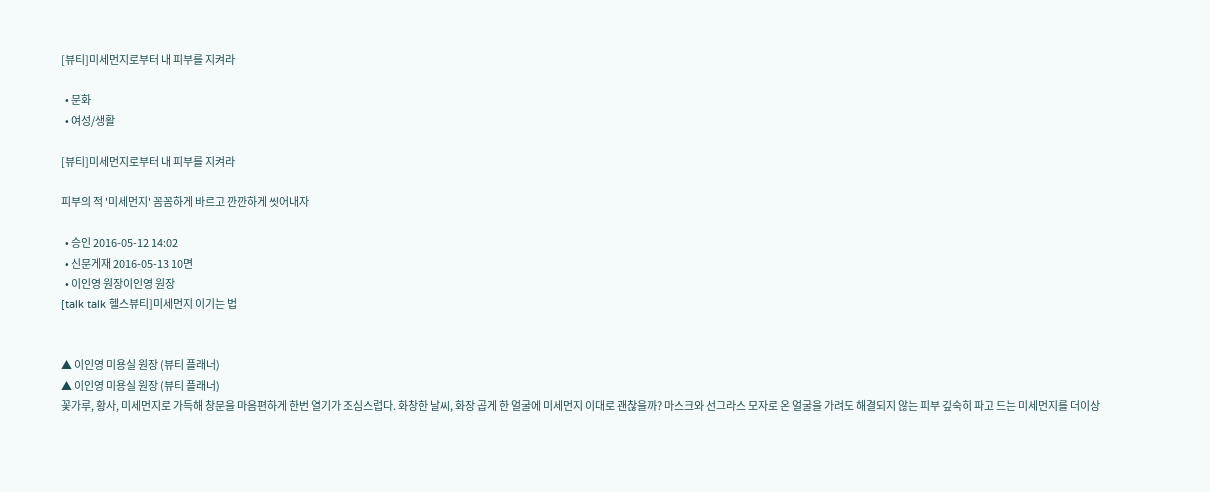[뷰티]미세먼지로부터 내 피부를 지켜라

  • 문화
  • 여성/생활

[뷰티]미세먼지로부터 내 피부를 지켜라

피부의 적 '미세먼지' 꼼꼼하게 바르고 깐깐하게 씻어내자

  • 승인 2016-05-12 14:02
  • 신문게재 2016-05-13 10면
  • 이인영 원장이인영 원장
[talk talk 헬스뷰티]미세먼지 이기는 법


▲ 이인영 미용실 원장 (뷰티 플래너)
▲ 이인영 미용실 원장 (뷰티 플래너)
꽃가루, 황사, 미세먼지로 가득해 창문을 마음편하게 한번 열기가 조심스럽다. 화창한 날씨, 화장 곱게 한 얼굴에 미세먼지 이대로 괜찮을까? 마스크와 선그라스 모자로 온 얼굴을 가려도 해결되지 않는 피부 깊숙히 파고 드는 미세먼지를 더이상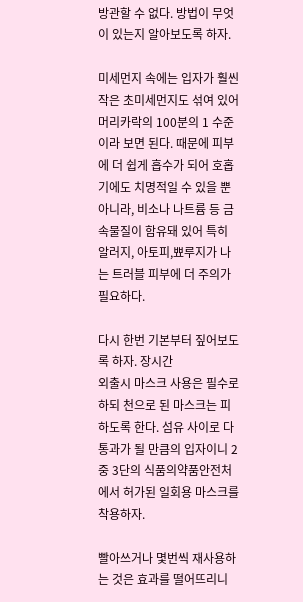방관할 수 없다. 방법이 무엇이 있는지 알아보도록 하자.

미세먼지 속에는 입자가 훨씬 작은 초미세먼지도 섞여 있어 머리카락의 100분의 1 수준이라 보면 된다. 때문에 피부에 더 쉽게 흡수가 되어 호홉기에도 치명적일 수 있을 뿐 아니라, 비소나 나트륨 등 금속물질이 함유돼 있어 특히 알러지, 아토피,뾰루지가 나는 트러블 피부에 더 주의가 필요하다.

다시 한번 기본부터 짚어보도록 하자. 장시간
외출시 마스크 사용은 필수로 하되 천으로 된 마스크는 피하도록 한다. 섬유 사이로 다 통과가 될 만큼의 입자이니 2중 3단의 식품의약품안전처에서 허가된 일회용 마스크를 착용하자.

빨아쓰거나 몇번씩 재사용하는 것은 효과를 떨어뜨리니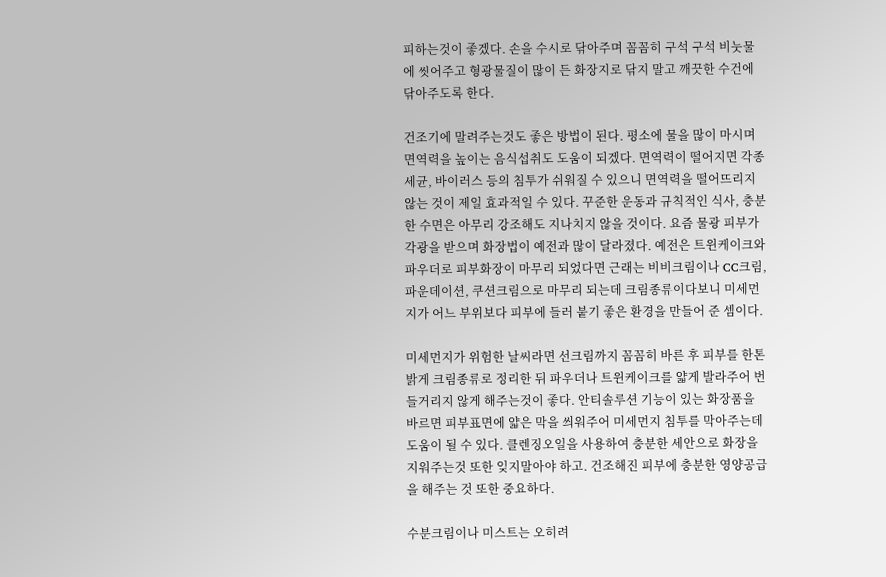피하는것이 좋겠다. 손을 수시로 닦아주며 꼼꼼히 구석 구석 비눗물에 씻어주고 형광물질이 많이 든 화장지로 닦지 말고 깨끗한 수건에 닦아주도록 한다.

건조기에 말려주는것도 좋은 방법이 된다. 평소에 물을 많이 마시며 면역력을 높이는 음식섭취도 도움이 되겠다. 면역력이 떨어지면 각종 세균, 바이러스 등의 침투가 쉬워질 수 있으니 면역력을 떨어뜨리지 않는 것이 제일 효과적일 수 있다. 꾸준한 운동과 규칙적인 식사, 충분한 수면은 아무리 강조해도 지나치지 않을 것이다. 요즘 물광 피부가 각광을 받으며 화장법이 예전과 많이 달라졌다. 예전은 트윈케이크와 파우더로 피부화장이 마무리 되었다면 근래는 비비크림이나 CC크림, 파운데이션, 쿠션크림으로 마무리 되는데 크림종류이다보니 미세먼지가 어느 부위보다 피부에 들러 붙기 좋은 환경을 만들어 준 셈이다.

미세먼지가 위험한 날씨라면 선크림까지 꼼꼼히 바른 후 피부를 한톤 밝게 크림종류로 정리한 뒤 파우더나 트윈케이크를 얇게 발라주어 번들거리지 않게 해주는것이 좋다. 안티솔루션 기능이 있는 화장품을 바르면 피부표면에 얇은 막을 씌워주어 미세먼지 침투를 막아주는데 도움이 될 수 있다. 클렌징오일을 사용하여 충분한 세안으로 화장을 지워주는것 또한 잊지말아야 하고. 건조해진 피부에 충분한 영양공급을 해주는 것 또한 중요하다.

수분크림이나 미스트는 오히려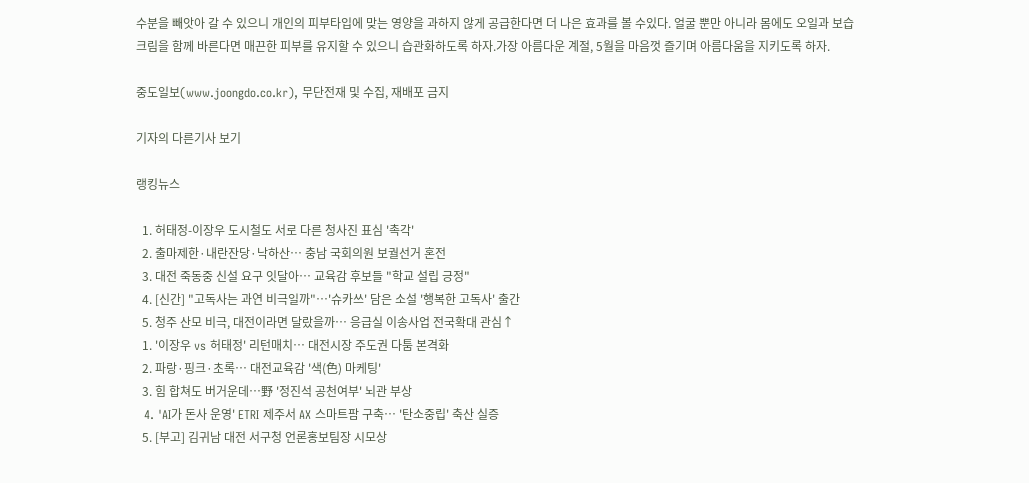수분을 빼앗아 갈 수 있으니 개인의 피부타입에 맞는 영양을 과하지 않게 공급한다면 더 나은 효과를 볼 수있다. 얼굴 뿐만 아니라 몸에도 오일과 보습크림을 함께 바른다면 매끈한 피부를 유지할 수 있으니 습관화하도록 하자.가장 아름다운 계절, 5월을 마음껏 즐기며 아름다움을 지키도록 하자.

중도일보(www.joongdo.co.kr), 무단전재 및 수집, 재배포 금지

기자의 다른기사 보기

랭킹뉴스

  1. 허태정-이장우 도시철도 서로 다른 청사진 표심 '촉각'
  2. 출마제한·내란잔당·낙하산… 충남 국회의원 보궐선거 혼전
  3. 대전 죽동중 신설 요구 잇달아… 교육감 후보들 "학교 설립 긍정"
  4. [신간] "고독사는 과연 비극일까"…'슈카쓰' 담은 소설 '행복한 고독사' 출간
  5. 청주 산모 비극, 대전이라면 달랐을까… 응급실 이송사업 전국확대 관심↑
  1. '이장우 vs 허태정' 리턴매치… 대전시장 주도권 다툼 본격화
  2. 파랑·핑크·초록… 대전교육감 '색(色) 마케팅'
  3. 힘 합쳐도 버거운데…野 '정진석 공천여부' 뇌관 부상
  4. 'AI가 돈사 운영' ETRI 제주서 AX 스마트팜 구축… '탄소중립' 축산 실증
  5. [부고] 김귀남 대전 서구청 언론홍보팀장 시모상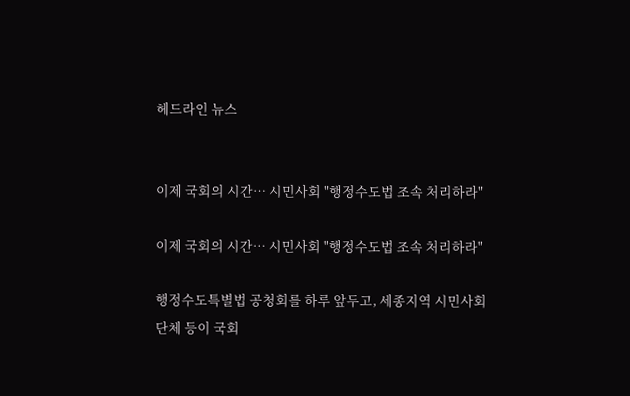헤드라인 뉴스


이제 국회의 시간… 시민사회 "행정수도법 조속 처리하라"

이제 국회의 시간… 시민사회 "행정수도법 조속 처리하라"

행정수도특별법 공청회를 하루 앞두고, 세종지역 시민사회단체 등이 국회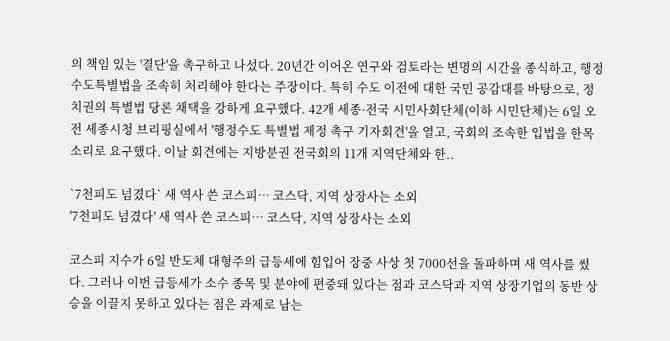의 책임 있는 '결단'을 촉구하고 나섰다. 20년간 이어온 연구와 검토라는 변명의 시간을 종식하고, 행정수도특별법을 조속히 처리해야 한다는 주장이다. 특히 수도 이전에 대한 국민 공감대를 바탕으로, 정치권의 특별법 당론 채택을 강하게 요구했다. 42개 세종·전국 시민사회단체(이하 시민단체)는 6일 오전 세종시청 브리핑실에서 '행정수도 특별법 제정 촉구 기자회견'을 열고, 국회의 조속한 입법을 한목소리로 요구했다. 이날 회견에는 지방분권 전국회의 11개 지역단체와 한..

`7천피도 넘겼다` 새 역사 쓴 코스피… 코스닥, 지역 상장사는 소외
'7천피도 넘겼다' 새 역사 쓴 코스피… 코스닥, 지역 상장사는 소외

코스피 지수가 6일 반도체 대형주의 급등세에 힘입어 장중 사상 첫 7000선을 돌파하며 새 역사를 썼다. 그러나 이번 급등세가 소수 종목 및 분야에 편중돼 있다는 점과 코스닥과 지역 상장기업의 동반 상승을 이끌지 못하고 있다는 점은 과제로 남는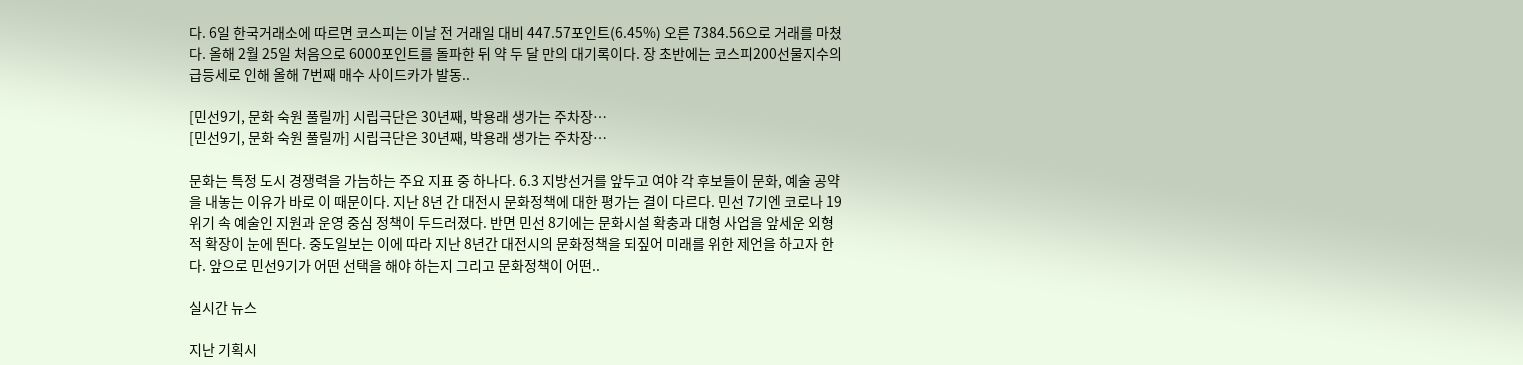다. 6일 한국거래소에 따르면 코스피는 이날 전 거래일 대비 447.57포인트(6.45%) 오른 7384.56으로 거래를 마쳤다. 올해 2월 25일 처음으로 6000포인트를 돌파한 뒤 약 두 달 만의 대기록이다. 장 초반에는 코스피200선물지수의 급등세로 인해 올해 7번째 매수 사이드카가 발동..

[민선9기, 문화 숙원 풀릴까] 시립극단은 30년째, 박용래 생가는 주차장…
[민선9기, 문화 숙원 풀릴까] 시립극단은 30년째, 박용래 생가는 주차장…

문화는 특정 도시 경쟁력을 가늠하는 주요 지표 중 하나다. 6.3 지방선거를 앞두고 여야 각 후보들이 문화, 예술 공약을 내놓는 이유가 바로 이 때문이다. 지난 8년 간 대전시 문화정책에 대한 평가는 결이 다르다. 민선 7기엔 코로나 19 위기 속 예술인 지원과 운영 중심 정책이 두드러졌다. 반면 민선 8기에는 문화시설 확충과 대형 사업을 앞세운 외형적 확장이 눈에 띈다. 중도일보는 이에 따라 지난 8년간 대전시의 문화정책을 되짚어 미래를 위한 제언을 하고자 한다. 앞으로 민선9기가 어떤 선택을 해야 하는지 그리고 문화정책이 어떤..

실시간 뉴스

지난 기획시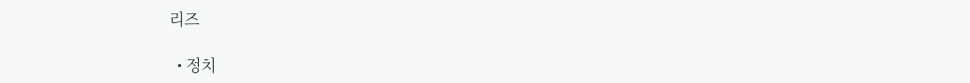리즈

  • 정치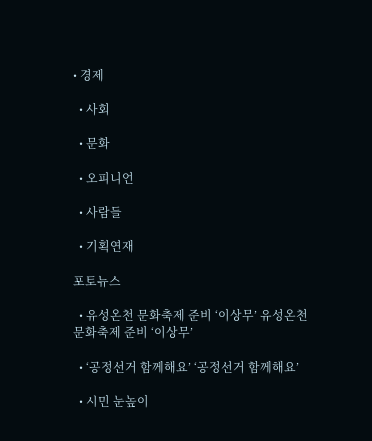• 경제

  • 사회

  • 문화

  • 오피니언

  • 사람들

  • 기획연재

포토뉴스

  • 유성온천 문화축제 준비 ‘이상무’ 유성온천 문화축제 준비 ‘이상무’

  • ‘공정선거 함께해요’ ‘공정선거 함께해요’

  • 시민 눈높이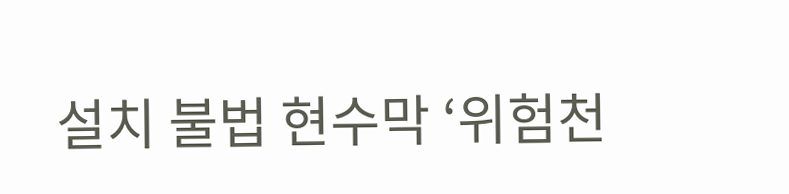설치 불법 현수막 ‘위험천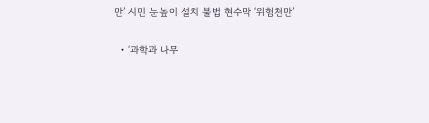만’ 시민 눈높이 설치 불법 현수막 ‘위험천만’

  • ‘과학과 나무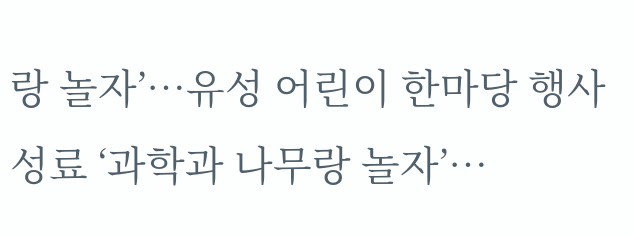랑 놀자’…유성 어린이 한마당 행사 성료 ‘과학과 나무랑 놀자’…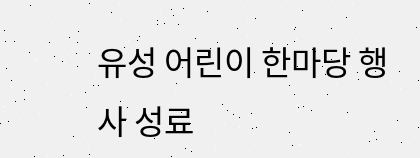유성 어린이 한마당 행사 성료